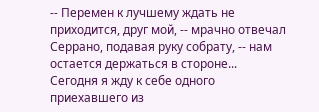-- Перемен к лучшему ждать не приходится, друг мой, -- мрачно отвечал Серрано, подавая руку собрату, -- нам остается держаться в стороне... Сегодня я жду к себе одного приехавшего из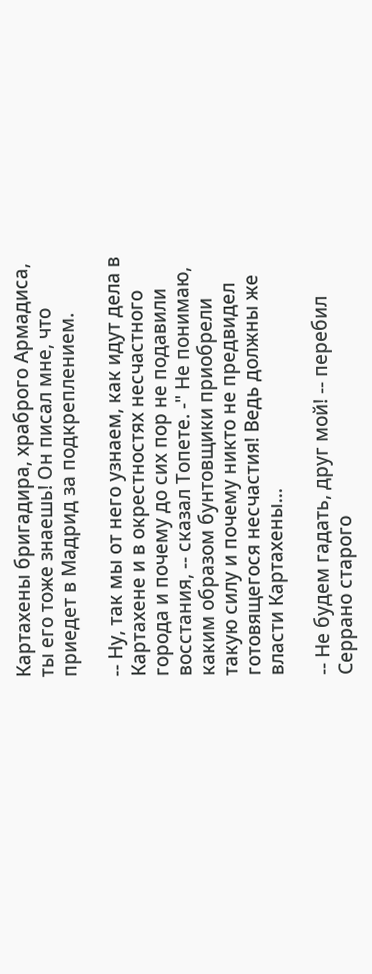Картахены бригадира, храброго Армадиса, ты его тоже знаешь! Он писал мне, что приедет в Мадрид за подкреплением.

-- Ну, так мы от него узнаем, как идут дела в Картахене и в окрестностях несчастного города и почему до сих пор не подавили восстания, -- сказал Топете. -" Не понимаю, каким образом бунтовщики приобрели такую силу и почему никто не предвидел готовящегося несчастия! Ведь должны же власти Картахены...

-- Не будем гадать, друг мой! -- перебил Серрано старого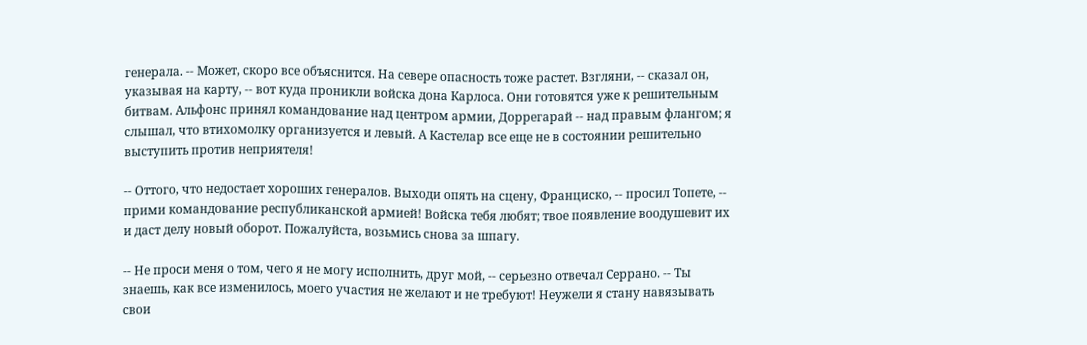генерала. -- Может, скоро все объяснится. На севере опасность тоже растет. Взгляни, -- сказал он, указывая на карту, -- вот куда проникли войска дона Карлоса. Они готовятся уже к решительным битвам. Альфонс принял командование над центром армии, Доррегарай -- над правым флангом; я слышал, что втихомолку организуется и левый. А Кастелар все еще не в состоянии решительно выступить против неприятеля!

-- Оттого, что недостает хороших генералов. Выходи опять на сцену, Франциско, -- просил Топете, -- прими командование республиканской армией! Войска тебя любят; твое появление воодушевит их и даст делу новый оборот. Пожалуйста, возьмись снова за шпагу.

-- Не проси меня о том, чего я не могу исполнить, друг мой, -- серьезно отвечал Серрано. -- Ты знаешь, как все изменилось, моего участия не желают и не требуют! Неужели я стану навязывать свои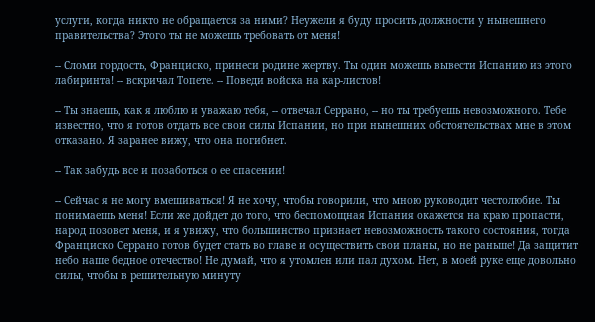услуги, когда никто не обращается за ними? Неужели я буду просить должности у нынешнего правительства? Этого ты не можешь требовать от меня!

-- Сломи гордость, Франциско, принеси родине жертву. Ты один можешь вывести Испанию из этого лабиринта! -- вскричал Топете. -- Поведи войска на кар-листов!

-- Ты знаешь, как я люблю и уважаю тебя, -- отвечал Серрано, -- но ты требуешь невозможного. Тебе известно, что я готов отдать все свои силы Испании, но при нынешних обстоятельствах мне в этом отказано. Я заранее вижу, что она погибнет.

-- Так забудь все и позаботься о ее спасении!

-- Сейчас я не могу вмешиваться! Я не хочу, чтобы говорили, что мною руководит честолюбие. Ты понимаешь меня! Если же дойдет до того, что беспомощная Испания окажется на краю пропасти, народ позовет меня, и я увижу, что большинство признает невозможность такого состояния, тогда Франциско Серрано готов будет стать во главе и осуществить свои планы, но не раньше! Да защитит небо наше бедное отечество! Не думай, что я утомлен или пал духом. Нет, в моей руке еще довольно силы, чтобы в решительную минуту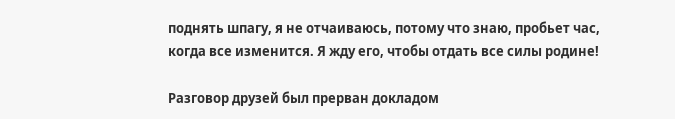поднять шпагу, я не отчаиваюсь, потому что знаю, пробьет час, когда все изменится. Я жду его, чтобы отдать все силы родине!

Разговор друзей был прерван докладом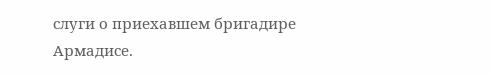слуги о приехавшем бригадире Армадисе.